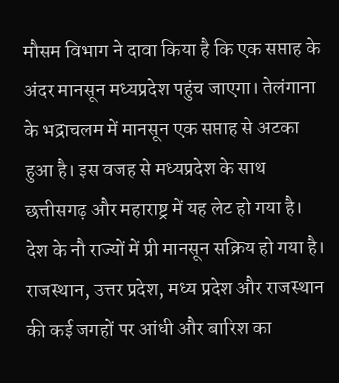मौसम विभाग ने दावा किया है कि एक सप्ताह के अंदर मानसून मध्यप्रदेश पहुंच जाएगा। तेलंगाना के भद्राचलम में मानसून एक सप्ताह से अटका हुआ है। इस वजह से मध्यप्रदेश के साथ छत्तीसगढ़ और महाराष्ट्र में यह लेट हो गया है।
देश के नौ राज्यों में प्री मानसून सक्रिय हो गया है। राजस्थान, उत्तर प्रदेश, मध्य प्रदेश और राजस्थान की कई जगहों पर आंधी और बारिश का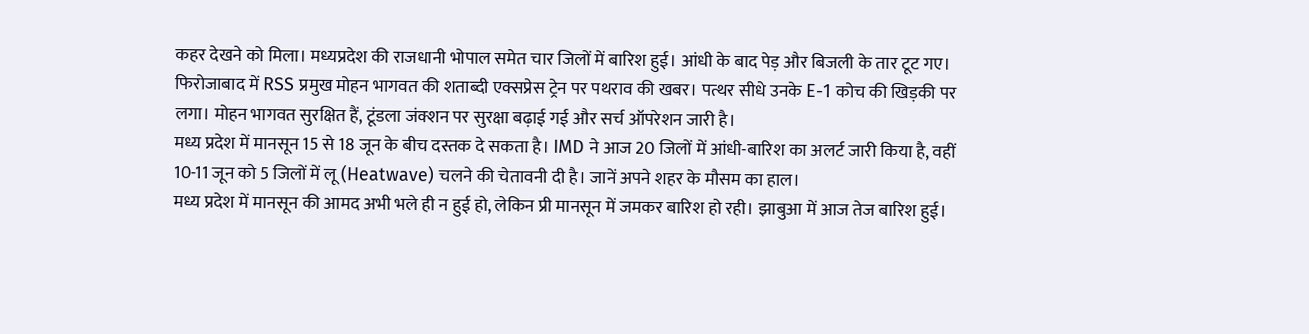कहर देखने को मिला। मध्यप्रदेश की राजधानी भोपाल समेत चार जिलों में बारिश हुई। आंधी के बाद पेड़ और बिजली के तार टूट गए।
फिरोजाबाद में RSS प्रमुख मोहन भागवत की शताब्दी एक्सप्रेस ट्रेन पर पथराव की खबर। पत्थर सीधे उनके E-1 कोच की खिड़की पर लगा। मोहन भागवत सुरक्षित हैं, टूंडला जंक्शन पर सुरक्षा बढ़ाई गई और सर्च ऑपरेशन जारी है।
मध्य प्रदेश में मानसून 15 से 18 जून के बीच दस्तक दे सकता है। IMD ने आज 20 जिलों में आंधी-बारिश का अलर्ट जारी किया है, वहीं 10-11 जून को 5 जिलों में लू (Heatwave) चलने की चेतावनी दी है। जानें अपने शहर के मौसम का हाल।
मध्य प्रदेश में मानसून की आमद अभी भले ही न हुई हो, लेकिन प्री मानसून में जमकर बारिश हो रही। झाबुआ में आज तेज बारिश हुई।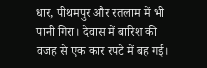धार, पीथमपुर और रतलाम में भी पानी गिरा। देवास में बारिश की वजह से एक कार रपटे में बह गई।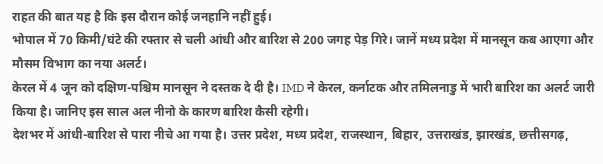राहत की बात यह है कि इस दौरान कोई जनहानि नहीं हुई।
भोपाल में 70 किमी/घंटे की रफ्तार से चली आंधी और बारिश से 200 जगह पेड़ गिरे। जानें मध्य प्रदेश में मानसून कब आएगा और मौसम विभाग का नया अलर्ट।
केरल में 4 जून को दक्षिण-पश्चिम मानसून ने दस्तक दे दी है। IMD ने केरल, कर्नाटक और तमिलनाडु में भारी बारिश का अलर्ट जारी किया है। जानिए इस साल अल नीनो के कारण बारिश कैसी रहेगी।
देशभर में आंधी-बारिश से पारा नीचे आ गया है। उत्तर प्रदेश, मध्य प्रदेश, राजस्थान, बिहार, उत्तराखंड, झारखंड, छत्तीसगढ़,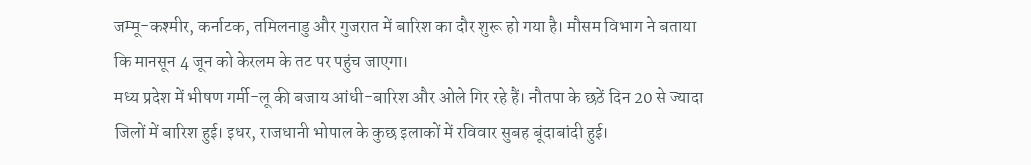जम्मू-कश्मीर, कर्नाटक, तमिलनाडु और गुजरात में बारिश का दौर शुरू हो गया है। मौसम विभाग ने बताया कि मानसून 4 जून को केरलम के तट पर पहुंच जाएगा।
मध्य प्रदेश में भीषण गर्मी-लू की बजाय आंधी-बारिश और ओले गिर रहे हैं। नौतपा के छठें दिन 20 से ज्यादा जिलों में बारिश हुई। इधर, राजधानी भोपाल के कुछ इलाकों में रविवार सुबह बूंदाबांदी हुई।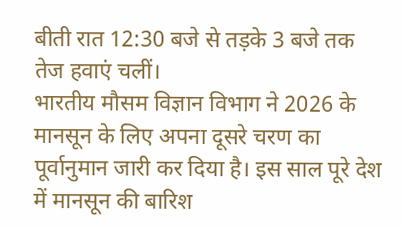बीती रात 12:30 बजे से तड़के 3 बजे तक तेज हवाएं चलीं।
भारतीय मौसम विज्ञान विभाग ने 2026 के मानसून के लिए अपना दूसरे चरण का पूर्वानुमान जारी कर दिया है। इस साल पूरे देश में मानसून की बारिश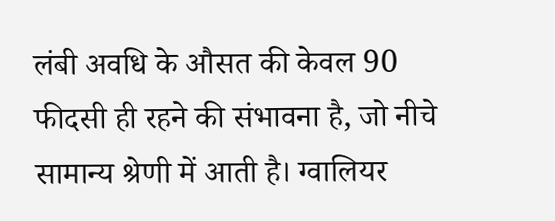लंबी अवधि के औसत की केवल 90 फीदसी ही रहने की संभावना है, जो नीचे सामान्य श्रेणी में आती है। ग्वालियर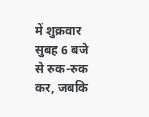में शुक्रवार सुबह 6 बजे से रुक-रुक कर, जबकि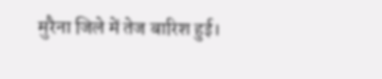मुरैना जिले में तेज बारिश हुई।